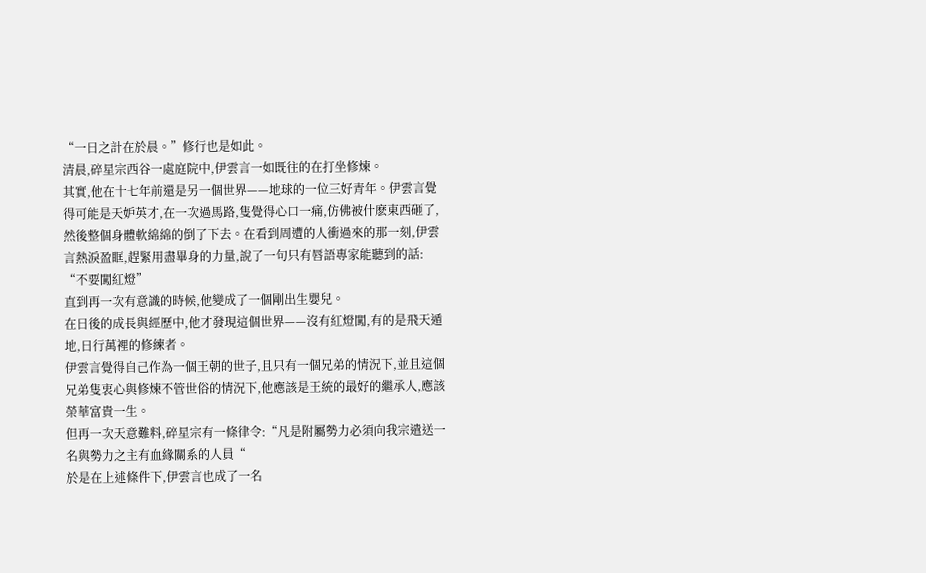“一日之計在於晨。”修行也是如此。
清晨,碎星宗西谷一處庭院中,伊雲言一如既往的在打坐修煉。
其實,他在十七年前還是另一個世界——地球的一位三好青年。伊雲言覺得可能是天妒英才,在一次過馬路,隻覺得心口一痛,仿佛被什麽東西砸了,然後整個身體軟綿綿的倒了下去。在看到周遭的人衝過來的那一刻,伊雲言熱淚盈眶,趕緊用盡畢身的力量,說了一句只有唇語專家能聽到的話:
“不要闖紅燈”
直到再一次有意識的時候,他變成了一個剛出生嬰兒。
在日後的成長與經歷中,他才發現這個世界——沒有紅燈闖,有的是飛天遁地,日行萬裡的修練者。
伊雲言覺得自己作為一個王朝的世子,且只有一個兄弟的情況下,並且這個兄弟隻衷心與修煉不管世俗的情況下,他應該是王統的最好的繼承人,應該榮華富貴一生。
但再一次天意難料,碎星宗有一條律令:“凡是附屬勢力必須向我宗遣送一名與勢力之主有血緣關系的人員“
於是在上述條件下,伊雲言也成了一名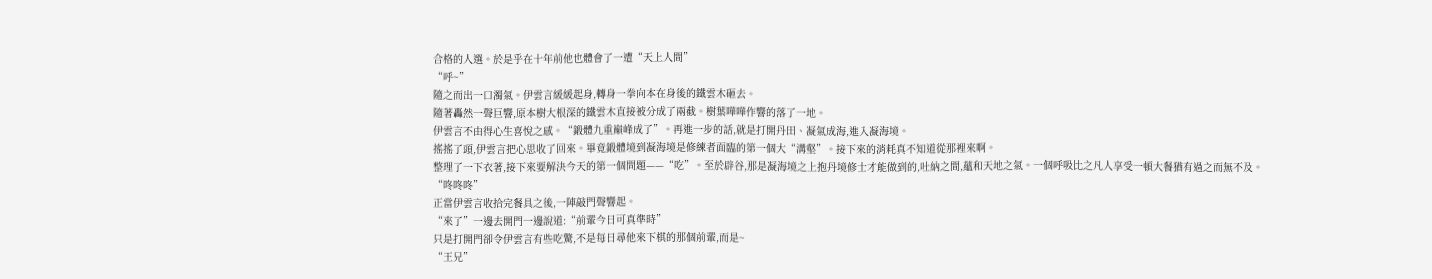合格的人選。於是乎在十年前他也體會了一遭“天上人間”
“呼~”
隨之而出一口濁氣。伊雲言緩緩起身,轉身一拳向本在身後的鐵雲木砸去。
隨著轟然一聲巨響,原本樹大根深的鐵雲木直接被分成了兩截。樹葉嘩嘩作響的落了一地。
伊雲言不由得心生喜悅之感。“鍛體九重巔峰成了”。再進一步的話,就是打開丹田、凝氣成海,進入凝海境。
搖搖了頭,伊雲言把心思收了回來。畢竟鍛體境到凝海境是修練者面臨的第一個大“溝壑”。接下來的消耗真不知道從那裡來啊。
整理了一下衣著,接下來要解決今天的第一個問題——“吃”。至於辟谷,那是凝海境之上抱丹境修士才能做到的,吐納之間,蘊和天地之氣。一個呼吸比之凡人享受一頓大餐猶有過之而無不及。
“咚咚咚”
正當伊雲言收拾完餐具之後,一陣敲門聲響起。
“來了”一邊去開門一邊說道:“前輩今日可真準時”
只是打開門卻令伊雲言有些吃驚,不是每日尋他來下棋的那個前輩,而是~
“王兄”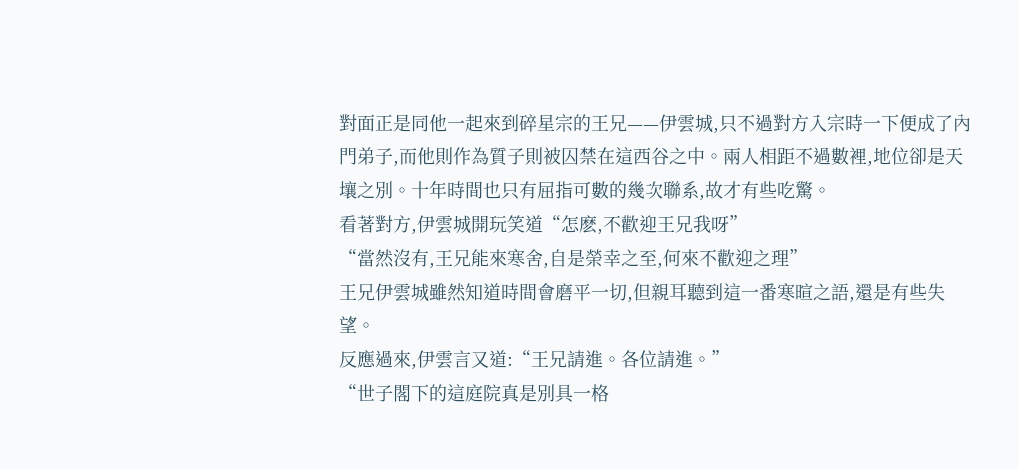對面正是同他一起來到碎星宗的王兄——伊雲城,只不過對方入宗時一下便成了內門弟子,而他則作為質子則被囚禁在這西谷之中。兩人相距不過數裡,地位卻是天壤之別。十年時間也只有屈指可數的幾次聯系,故才有些吃驚。
看著對方,伊雲城開玩笑道“怎麽,不歡迎王兄我呀”
“當然沒有,王兄能來寒舍,自是榮幸之至,何來不歡迎之理”
王兄伊雲城雖然知道時間會磨平一切,但親耳聽到這一番寒暄之語,還是有些失望。
反應過來,伊雲言又道:“王兄請進。各位請進。”
“世子閣下的這庭院真是別具一格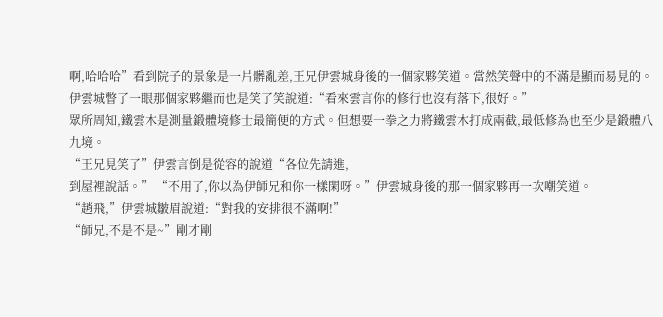啊,哈哈哈”看到院子的景象是一片髒亂差,王兄伊雲城身後的一個家夥笑道。當然笑聲中的不滿是顯而易見的。
伊雲城瞥了一眼那個家夥繼而也是笑了笑說道:“看來雲言你的修行也沒有落下,很好。”
眾所周知,鐵雲木是測量鍛體境修士最簡便的方式。但想要一拳之力將鐵雲木打成兩截,最低修為也至少是鍛體八九境。
“王兄見笑了”伊雲言倒是從容的說道“各位先請進,
到屋裡說話。” “不用了,你以為伊師兄和你一樣閑呀。”伊雲城身後的那一個家夥再一次嘲笑道。
“趙飛,”伊雲城皺眉說道:“對我的安排很不滿啊!”
“師兄,不是不是~”剛才剛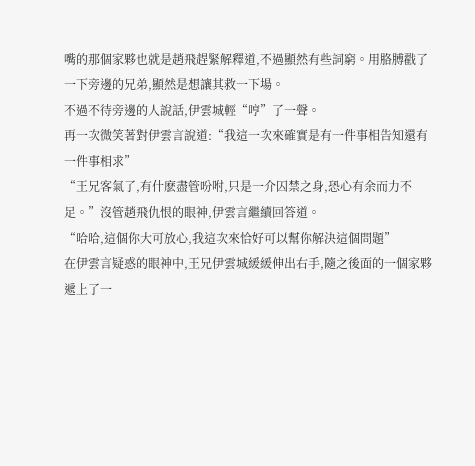嘴的那個家夥也就是趙飛趕緊解釋道,不過顯然有些詞窮。用胳膊戳了一下旁邊的兄弟,顯然是想讓其救一下場。
不過不待旁邊的人說話,伊雲城輕“哼”了一聲。
再一次微笑著對伊雲言說道:“我這一次來確實是有一件事相告知還有一件事相求”
“王兄客氣了,有什麽盡管吩咐,只是一介囚禁之身,恐心有余而力不足。”沒管趙飛仇恨的眼神,伊雲言繼續回答道。
“哈哈,這個你大可放心,我這次來恰好可以幫你解決這個問題”
在伊雲言疑惑的眼神中,王兄伊雲城緩緩伸出右手,隨之後面的一個家夥遞上了一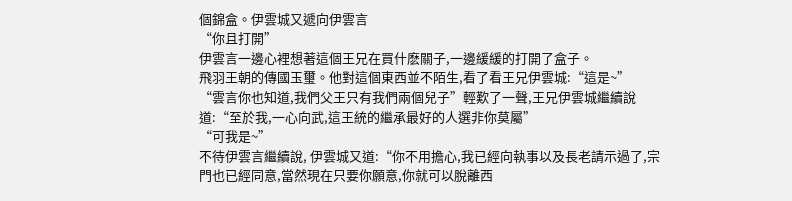個錦盒。伊雲城又遞向伊雲言
“你且打開”
伊雲言一邊心裡想著這個王兄在買什麽關子,一邊緩緩的打開了盒子。
飛羽王朝的傳國玉璽。他對這個東西並不陌生,看了看王兄伊雲城:“這是~”
“雲言你也知道,我們父王只有我們兩個兒子”輕歎了一聲,王兄伊雲城繼續說道:“至於我,一心向武,這王統的繼承最好的人選非你莫屬”
“可我是~”
不待伊雲言繼續說, 伊雲城又道:“你不用擔心,我已經向執事以及長老請示過了,宗門也已經同意,當然現在只要你願意,你就可以脫離西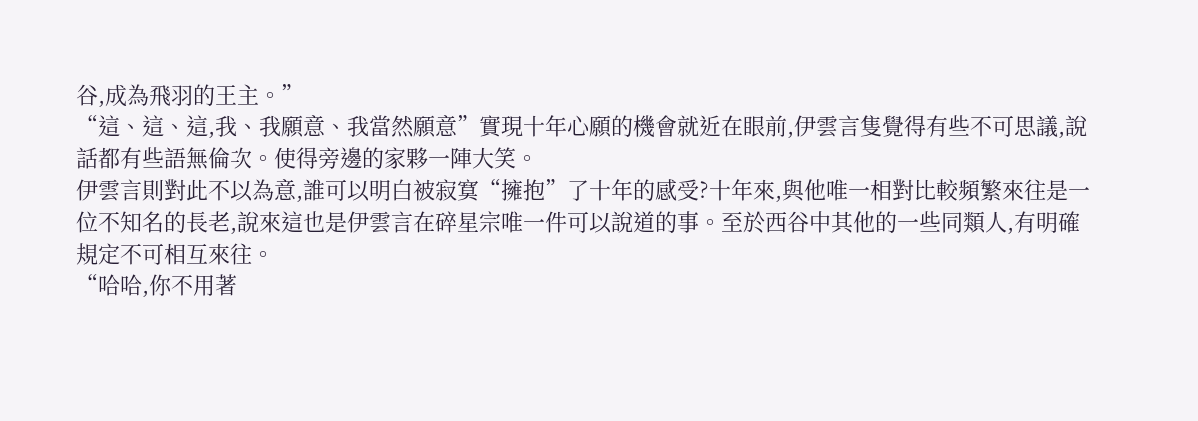谷,成為飛羽的王主。”
“這、這、這,我、我願意、我當然願意”實現十年心願的機會就近在眼前,伊雲言隻覺得有些不可思議,說話都有些語無倫次。使得旁邊的家夥一陣大笑。
伊雲言則對此不以為意,誰可以明白被寂寞“擁抱”了十年的感受?十年來,與他唯一相對比較頻繁來往是一位不知名的長老,說來這也是伊雲言在碎星宗唯一件可以說道的事。至於西谷中其他的一些同類人,有明確規定不可相互來往。
“哈哈,你不用著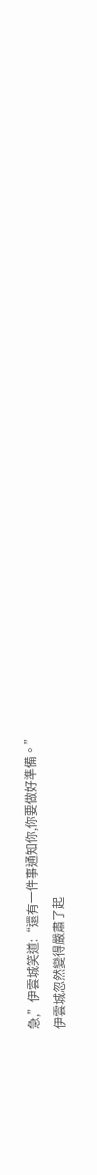急,”伊雲城笑道:“還有一件事通知你,你要做好準備。”
伊雲城忽然變得嚴肅了起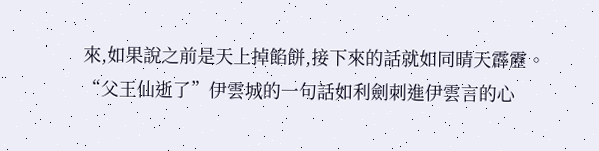來,如果說之前是天上掉餡餅,接下來的話就如同晴天霹靂。
“父王仙逝了”伊雲城的一句話如利劍刺進伊雲言的心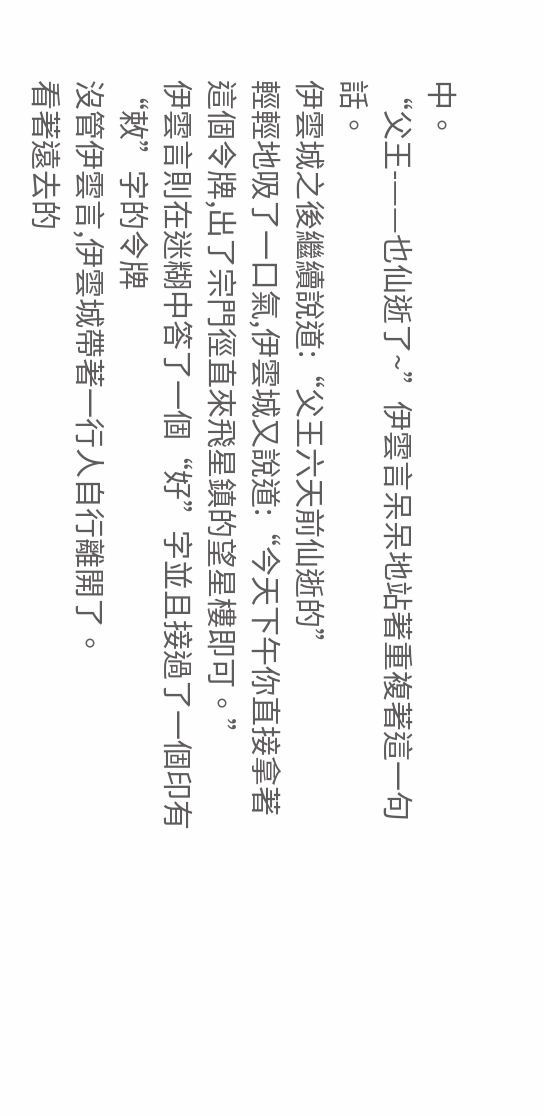中。
“父王-——也仙逝了~”伊雲言呆呆地站著重複著這一句話。
伊雲城之後繼續說道:“父王六天前仙逝的”
輕輕地吸了一口氣,伊雲城又說道:“今天下午你直接拿著這個令牌,出了宗門徑直來飛星鎮的望星樓即可。”
伊雲言則在迷糊中答了一個“好”字並且接過了一個印有“敕”字的令牌
沒管伊雲言,伊雲城帶著一行人自行離開了。
看著遠去的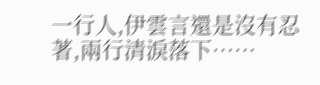一行人,伊雲言還是沒有忍著,兩行清淚落下……